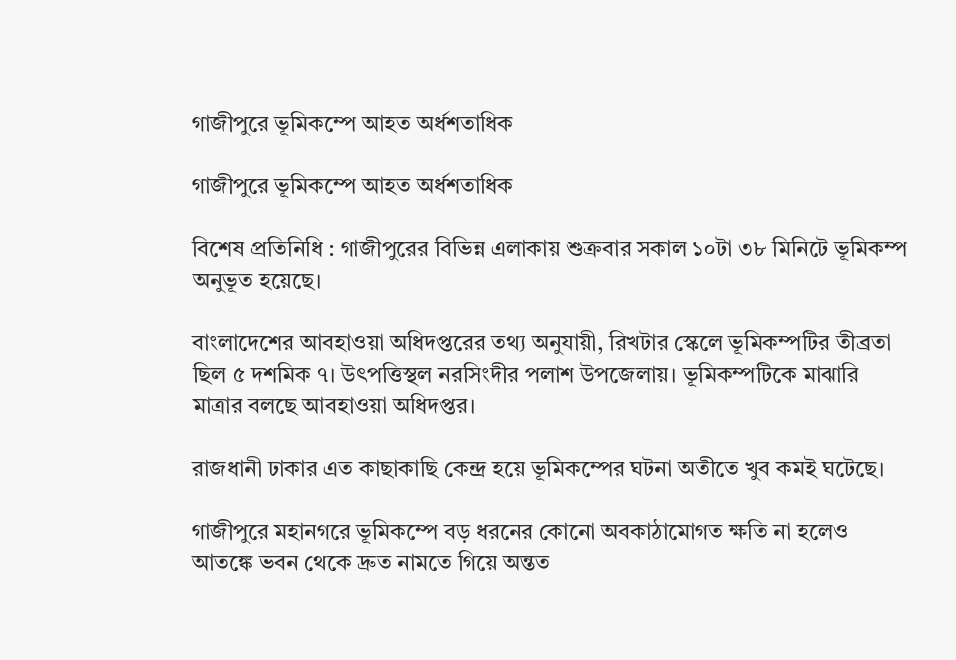গাজীপুরে ভূমিকম্পে আহত অর্ধশতাধিক

গাজীপুরে ভূমিকম্পে আহত অর্ধশতাধিক

বিশেষ প্রতিনিধি : গাজীপুরের বিভিন্ন এলাকায় শুক্রবার সকাল ১০টা ৩৮ মিনিটে ভূমিকম্প অনুভূত হয়েছে।

বাংলাদেশের আবহাওয়া অধিদপ্তরের তথ্য অনুযায়ী, রিখটার স্কেলে ভূমিকম্পটির তীব্রতা ছিল ৫ দশমিক ৭। উৎপত্তিস্থল নরসিংদীর পলাশ উপজেলায়। ভূমিকম্পটিকে মাঝারি মাত্রার বলছে আবহাওয়া অধিদপ্তর।

রাজধানী ঢাকার এত কাছাকাছি কেন্দ্র হয়ে ভূমিকম্পের ঘটনা অতীতে খুব কমই ঘটেছে।

গাজীপুরে মহানগরে ভূমিকম্পে বড় ধরনের কোনো অবকাঠামোগত ক্ষতি না হলেও আতঙ্কে ভবন থেকে দ্রুত নামতে গিয়ে অন্তত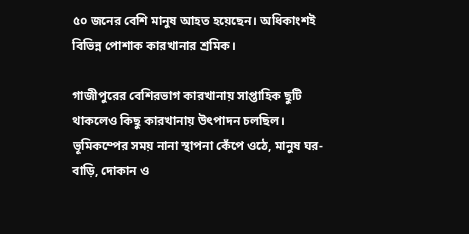৫০ জনের বেশি মানুষ আহত হয়েছেন। অধিকাংশই বিভিন্ন পোশাক কারখানার শ্রমিক।

গাজীপুরের বেশিরভাগ কারখানায় সাপ্তাহিক ছুটি থাকলেও কিছু কারখানায় উৎপাদন চলছিল। ভূমিকম্পের সময় নানা স্থাপনা কেঁপে ওঠে, মানুষ ঘর-বাড়ি, দোকান ও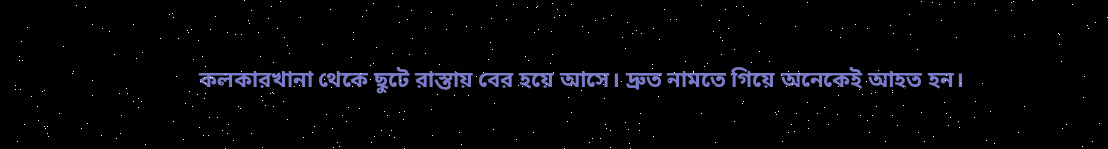কলকারখানা থেকে ছুটে রাস্তায় বের হয়ে আসে। দ্রুত নামতে গিয়ে অনেকেই আহত হন।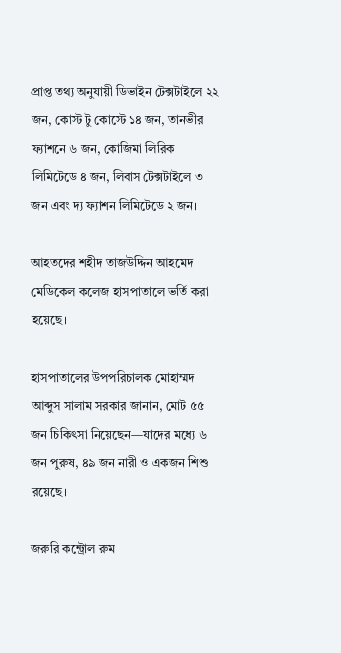প্রাপ্ত তথ্য অনুযায়ী ডিভাইন টেক্সটাইলে ২২ জন, কোস্ট টু কোস্টে ১৪ জন, তানভীর ফ্যাশনে ৬ জন, কোজিমা লিরিক লিমিটেডে ৪ জন, লিবাস টেক্সটাইলে ৩ জন এবং দ্য ফ্যাশন লিমিটেডে ২ জন।

আহতদের শহীদ তাজউদ্দিন আহমেদ মেডিকেল কলেজ হাসপাতালে ভর্তি করা হয়েছে।

হাসপাতালের উপপরিচালক মোহাম্মদ আব্দুস সালাম সরকার জানান, মোট ৫৫ জন চিকিৎসা নিয়েছেন—যাদের মধ্যে ৬ জন পুরুষ, ৪৯ জন নারী ও একজন শিশু রয়েছে।

জরুরি কন্ট্রোল রুম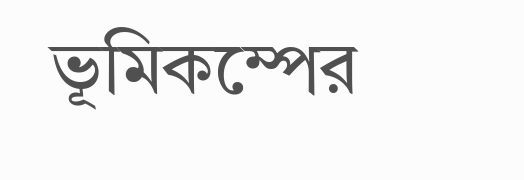ভূমিকম্পের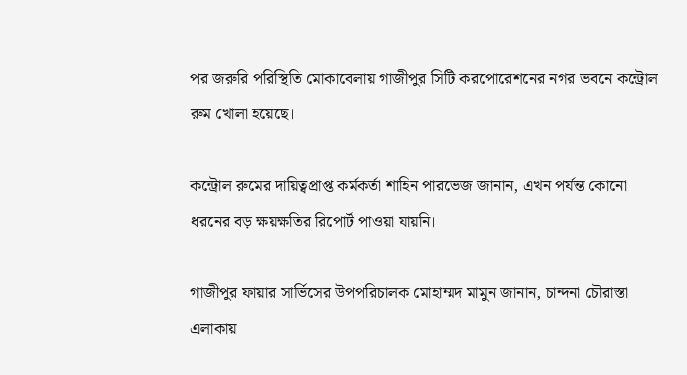পর জরুরি পরিস্থিতি মোকাবেলায় গাজীপুর সিটি করপোরেশনের নগর ভবনে কন্ট্রোল রুম খোলা হয়েছে।

কন্ট্রোল রুমের দায়িত্বপ্রাপ্ত কর্মকর্তা শাহিন পারভেজ জানান, এখন পর্যন্ত কোনো ধরনের বড় ক্ষয়ক্ষতির রিপোর্ট পাওয়া যায়নি।

গাজীপুর ফায়ার সার্ভিসের উপপরিচালক মোহাম্মদ মামুন জানান, চান্দনা চৌরাস্তা এলাকায়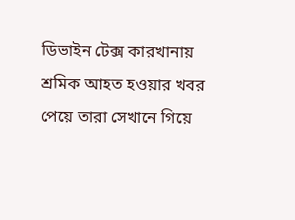ডিভাইন টেক্স কারখানায় শ্রমিক আহত হওয়ার খবর পেয়ে তারা সেখানে গিয়ে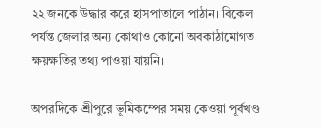২২ জনকে উদ্ধার করে হাসপাতালে পাঠান। বিকেল পর্যন্ত জেলার অন্য কোথাও কোনো অবকাঠামোগত ক্ষয়ক্ষতির তথ্য পাওয়া যায়নি।

অপরদিকে শ্রীপুরে ভূমিকম্পের সময় কেওয়া পূর্বখণ্ড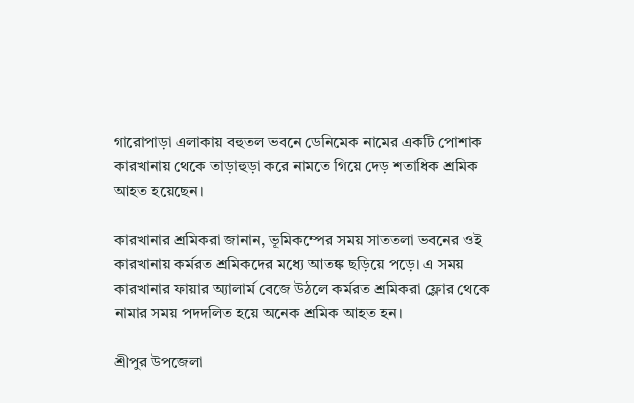গারোপাড়া এলাকায় বহুতল ভবনে ডেনিমেক নামের একটি পোশাক কারখানায় থেকে তাড়াহুড়া করে নামতে গিয়ে দেড় শতাধিক শ্রমিক আহত হয়েছেন।

কারখানার শ্রমিকরা জানান, ভূমিকম্পের সময় সাততলা ভবনের ওই কারখানায় কর্মরত শ্রমিকদের মধ্যে আতঙ্ক ছড়িয়ে পড়ে। এ সময় কারখানার ফায়ার অ্যালার্ম বেজে উঠলে কর্মরত শ্রমিকরা ফ্লোর থেকে নামার সময় পদদলিত হয়ে অনেক শ্রমিক আহত হন।

শ্রীপুর উপজেলা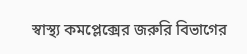স্বাস্থ্য কমপ্লেক্সের জরুরি বিভাগের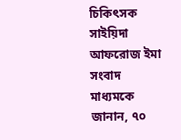চিকিৎসক সাইয়িদা আফরোজ ইমা সংবাদ মাধ্যমকে জানান, ৭০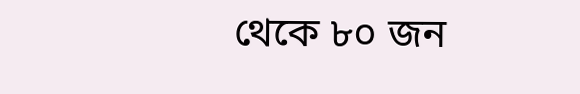থেকে ৮০ জন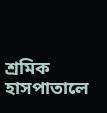শ্রমিক হাসপাতালে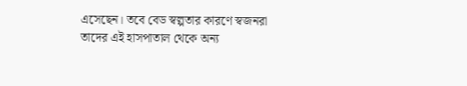এসেছেন। তবে বেড স্বল্পতার কারণে স্বজনরা তাদের এই হাসপাতাল থেকে অন্য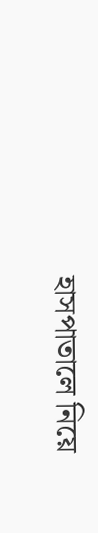হাসপাতালে নিয়ে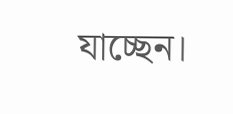যাচ্ছেন।